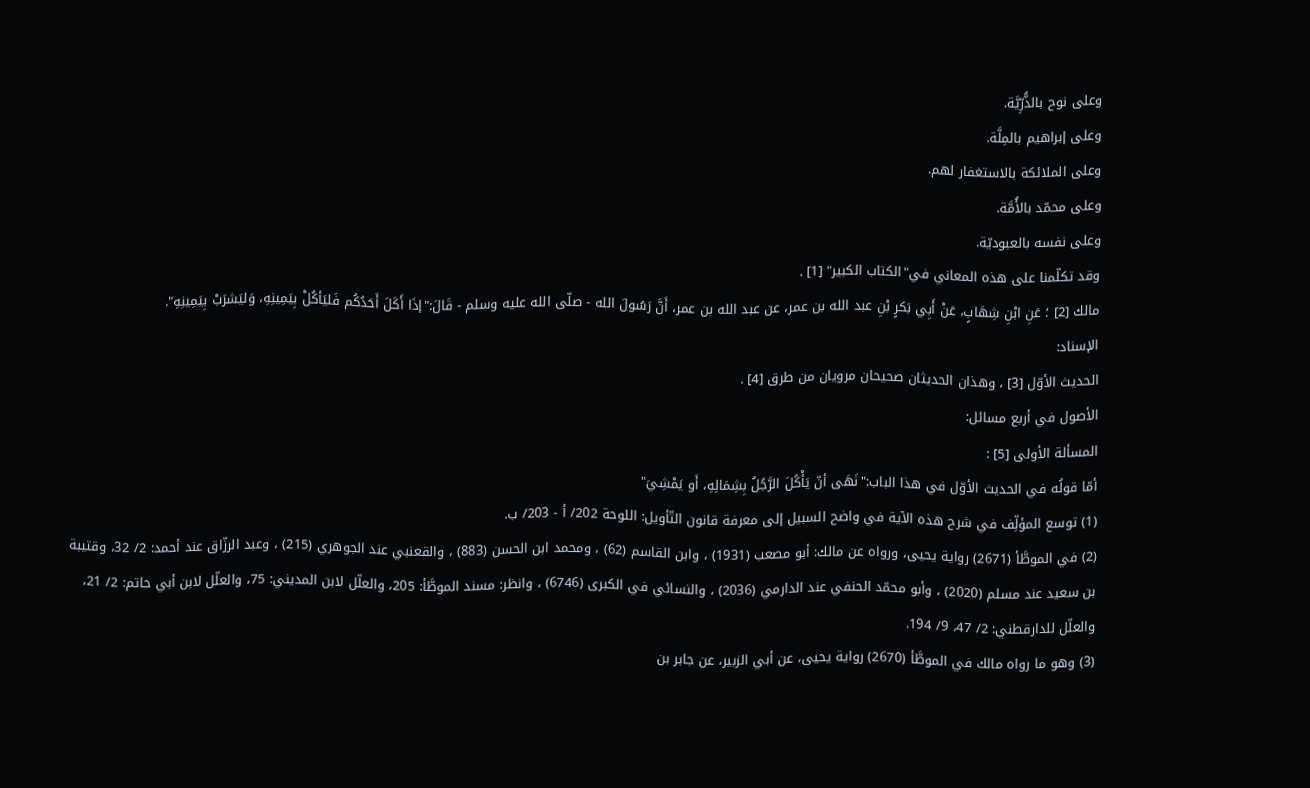وعلى نوح بالذُّرِّيَّة.
وعلى إبراهيم بالمِلَّة.
وعلى الملائكة بالاستغفار لهم.
وعلى محمّد بالأُمَّة.
وعلى نفسه بالعبوديّة.
وقد تكلّمنا على هذه المعاني في"الكتاب الكبير" [1] .
مالك [2] ؛ عَنِ ابْنِ شِهَابٍ، عَنْ أَبِي بَكرٍ بْنِ عبد الله بن عمر، عن عبد الله بن عمر، أَنَّ رَسُولَ الله - صلّى الله عليه وسلم - قَالَ:"إذَا أَكَلَ أَحَدُكُم فَليَأكُلْ بِيَمِينِهِ، وَليَشرَبْ بِيَمِينِهِ".
الإسناد:
الحديث الأوّل [3] ، وهذان الحديثان صحيحان مرويان من طرق [4] .
الأصول في أربع مسائل:
المسألة الأولى [5] :
أمّا قولُه في الحديث الأوّل في هذا الباب:"نَهَى أنّ يَأْكُلَ الرَّجُلُ بِشِمَالِهِ، أَو يَمْشِيَ"
(1) توسع المؤلِّف في شرح هذه الآية في واضح السبيل إلى معرفة قانون التّأويل: اللوحة 202/ أ - 203/ ب.
(2) في الموطَّأ (2671) رواية يحيى، ورواه عن مالك: أبو مصعب (1931) ، وابن القاسم (62) ، ومحمد ابن الحسن (883) ، والقعنبي عند الجوهري (215) ، وعبد الرزّاق عند أحمد: 2/ 32، وقتيبة بن سعيد عند مسلم (2020) ، وأبو محمّد الحنفي عند الدارمي (2036) ، والنسائي في الكبرى (6746) ، وانظر: مسند الموطَّأ: 205، والعلّل لابن المديني: 75، والعلّل لابن أبي حاتم: 2/ 21، والعلّل للدارقطني: 2/ 47، 9/ 194.
(3) وهو ما رواه مالك في الموطَّأ (2670) رواية يحيى، عن أبي الزبير، عن جابر بن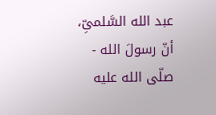عبد الله السَّلمىِّ، أنّ رسولَ الله - صلّى الله عليه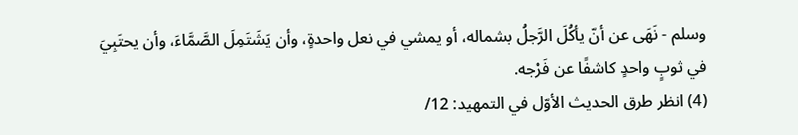وسلم - نَهَى عن أنّ يأكُلَ الرَّجلُ بشماله، أو يمشي في نعل واحدةٍ، وأن يَشَتَمِلَ الصَّمَّاءَ، وأن يحتَبِيَ في ثوبٍ واحدٍ كاشفًا عن فَرْجه.
(4) انظر طرق الحديث الأوّل في التمهيد: 12/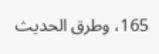165، وطرق الحديث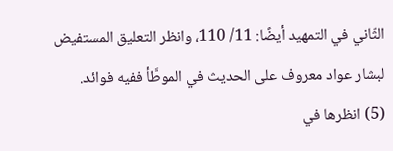الثّاني في التمهيد أيضًا: 11/ 110، وانظر التعليق المستفيض لبشار عواد معروف على الحديث في الموطَّأ ففيه فوائد.
(5) انظرها في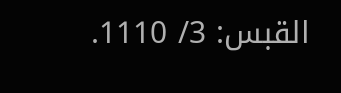القبس: 3/ 1110.